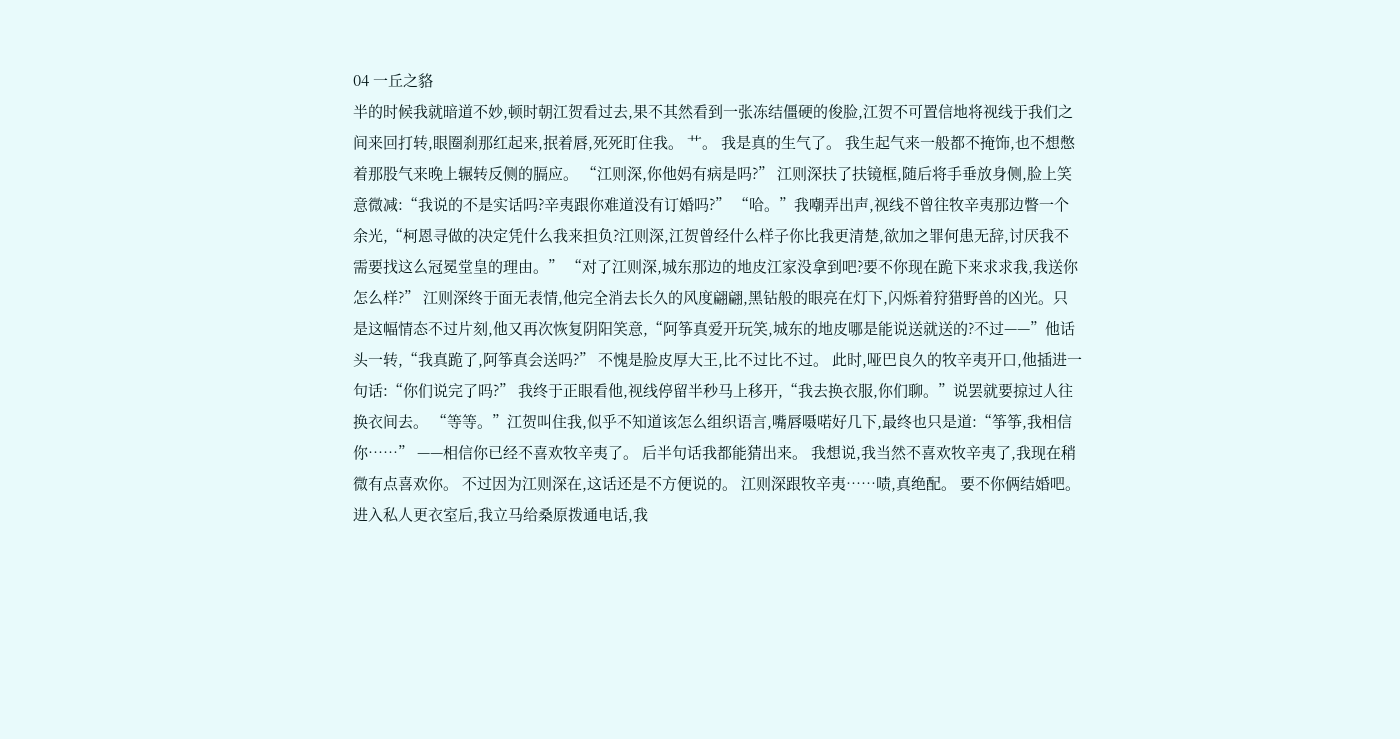04 一丘之貉
半的时候我就暗道不妙,顿时朝江贺看过去,果不其然看到一张冻结僵硬的俊脸,江贺不可置信地将视线于我们之间来回打转,眼圈刹那红起来,抿着唇,死死盯住我。 艹。 我是真的生气了。 我生起气来一般都不掩饰,也不想憋着那股气来晚上辗转反侧的膈应。 “江则深,你他妈有病是吗?” 江则深扶了扶镜框,随后将手垂放身侧,脸上笑意微减:“我说的不是实话吗?辛夷跟你难道没有订婚吗?” “哈。”我嘲弄出声,视线不曾往牧辛夷那边瞥一个余光,“柯恩寻做的决定凭什么我来担负?江则深,江贺曾经什么样子你比我更清楚,欲加之罪何患无辞,讨厌我不需要找这么冠冕堂皇的理由。” “对了江则深,城东那边的地皮江家没拿到吧?要不你现在跪下来求求我,我送你怎么样?” 江则深终于面无表情,他完全消去长久的风度翩翩,黑钻般的眼亮在灯下,闪烁着狩猎野兽的凶光。只是这幅情态不过片刻,他又再次恢复阴阳笑意,“阿筝真爱开玩笑,城东的地皮哪是能说送就送的?不过——”他话头一转,“我真跪了,阿筝真会送吗?” 不愧是脸皮厚大王,比不过比不过。 此时,哑巴良久的牧辛夷开口,他插进一句话:“你们说完了吗?” 我终于正眼看他,视线停留半秒马上移开,“我去换衣服,你们聊。”说罢就要掠过人往换衣间去。 “等等。”江贺叫住我,似乎不知道该怎么组织语言,嘴唇嗫喏好几下,最终也只是道:“筝筝,我相信你……” ——相信你已经不喜欢牧辛夷了。 后半句话我都能猜出来。 我想说,我当然不喜欢牧辛夷了,我现在稍微有点喜欢你。 不过因为江则深在,这话还是不方便说的。 江则深跟牧辛夷……啧,真绝配。 要不你俩结婚吧。 进入私人更衣室后,我立马给桑原拨通电话,我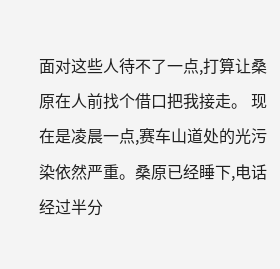面对这些人待不了一点,打算让桑原在人前找个借口把我接走。 现在是凌晨一点,赛车山道处的光污染依然严重。桑原已经睡下,电话经过半分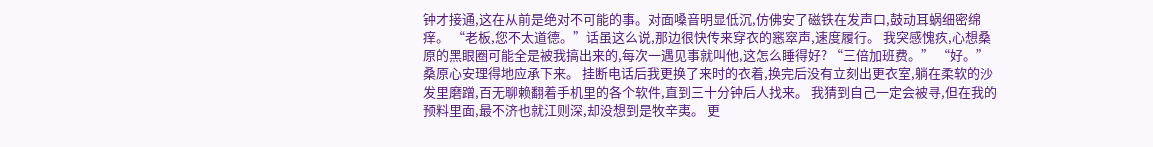钟才接通,这在从前是绝对不可能的事。对面嗓音明显低沉,仿佛安了磁铁在发声口,鼓动耳蜗细密绵痒。 “老板,您不太道德。”话虽这么说,那边很快传来穿衣的窸窣声,速度履行。 我突感愧疚,心想桑原的黑眼圈可能全是被我搞出来的,每次一遇见事就叫他,这怎么睡得好? “三倍加班费。” “好。”桑原心安理得地应承下来。 挂断电话后我更换了来时的衣着,换完后没有立刻出更衣室,躺在柔软的沙发里磨蹭,百无聊赖翻着手机里的各个软件,直到三十分钟后人找来。 我猜到自己一定会被寻,但在我的预料里面,最不济也就江则深,却没想到是牧辛夷。 更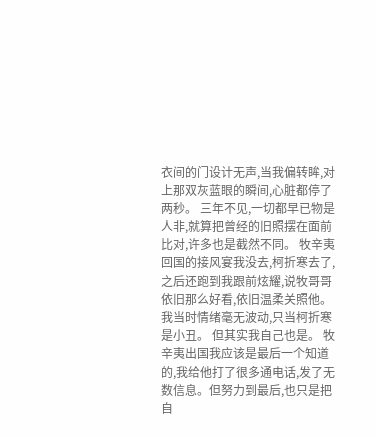衣间的门设计无声,当我偏转眸,对上那双灰蓝眼的瞬间,心脏都停了两秒。 三年不见,一切都早已物是人非,就算把曾经的旧照摆在面前比对,许多也是截然不同。 牧辛夷回国的接风宴我没去,柯折寒去了,之后还跑到我跟前炫耀,说牧哥哥依旧那么好看,依旧温柔关照他。 我当时情绪毫无波动,只当柯折寒是小丑。 但其实我自己也是。 牧辛夷出国我应该是最后一个知道的,我给他打了很多通电话,发了无数信息。但努力到最后,也只是把自